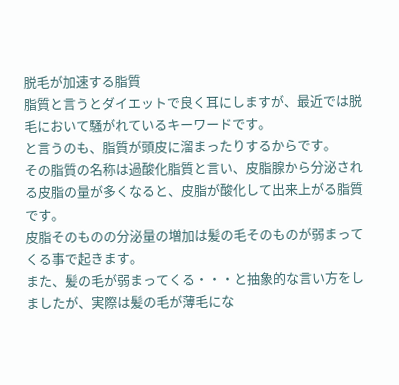脱毛が加速する脂質
脂質と言うとダイエットで良く耳にしますが、最近では脱毛において騒がれているキーワードです。
と言うのも、脂質が頭皮に溜まったりするからです。
その脂質の名称は過酸化脂質と言い、皮脂腺から分泌される皮脂の量が多くなると、皮脂が酸化して出来上がる脂質です。
皮脂そのものの分泌量の増加は髪の毛そのものが弱まってくる事で起きます。
また、髪の毛が弱まってくる・・・と抽象的な言い方をしましたが、実際は髪の毛が薄毛にな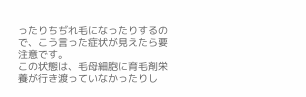ったりちぢれ毛になったりするので、こう言った症状が見えたら要注意です。
この状態は、毛母細胞に育毛剤栄養が行き渡っていなかったりし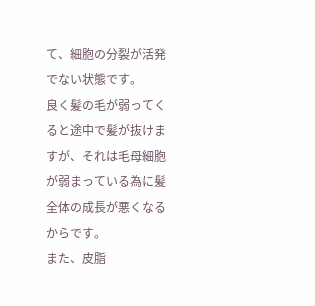て、細胞の分裂が活発でない状態です。
良く髪の毛が弱ってくると途中で髪が抜けますが、それは毛母細胞が弱まっている為に髪全体の成長が悪くなるからです。
また、皮脂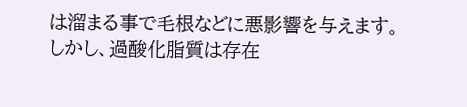は溜まる事で毛根などに悪影響を与えます。
しかし、過酸化脂質は存在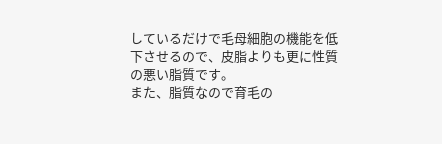しているだけで毛母細胞の機能を低下させるので、皮脂よりも更に性質の悪い脂質です。
また、脂質なので育毛の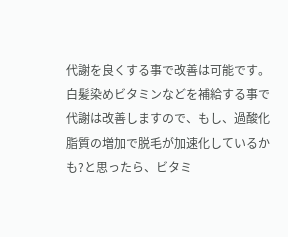代謝を良くする事で改善は可能です。
白髪染めビタミンなどを補給する事で代謝は改善しますので、もし、過酸化脂質の増加で脱毛が加速化しているかも?と思ったら、ビタミ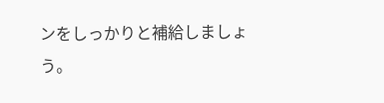ンをしっかりと補給しましょう。